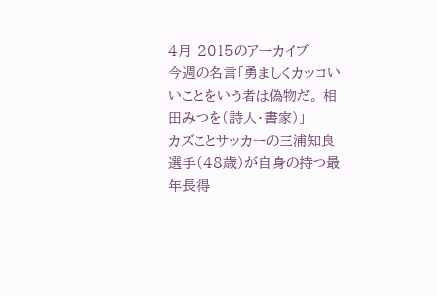4月 2015のアーカイブ
今週の名言「勇ましくカッコいいことをいう者は偽物だ。 相田みつを(詩人・書家)」
カズことサッカーの三浦知良選手(48歳)が自身の持つ最年長得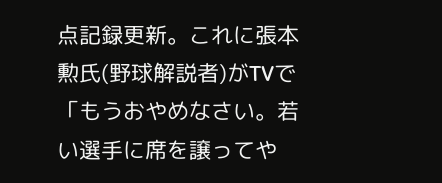点記録更新。これに張本勲氏(野球解説者)がTVで「もうおやめなさい。若い選手に席を譲ってや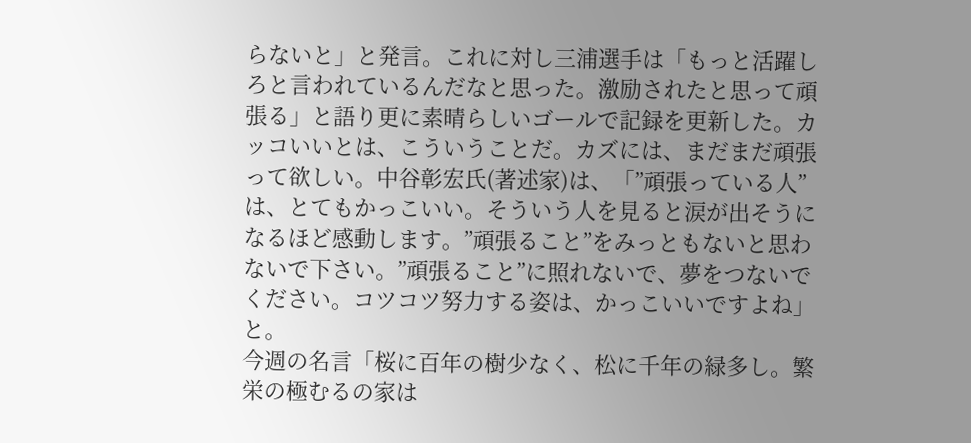らないと」と発言。これに対し三浦選手は「もっと活躍しろと言われているんだなと思った。激励されたと思って頑張る」と語り更に素晴らしいゴールで記録を更新した。カッコいいとは、こういうことだ。カズには、まだまだ頑張って欲しい。中谷彰宏氏(著述家)は、「”頑張っている人”は、とてもかっこいい。そういう人を見ると涙が出そうになるほど感動します。”頑張ること”をみっともないと思わないで下さい。”頑張ること”に照れないで、夢をつないでください。コツコツ努力する姿は、かっこいいですよね」と。
今週の名言「桜に百年の樹少なく、松に千年の緑多し。繁栄の極むるの家は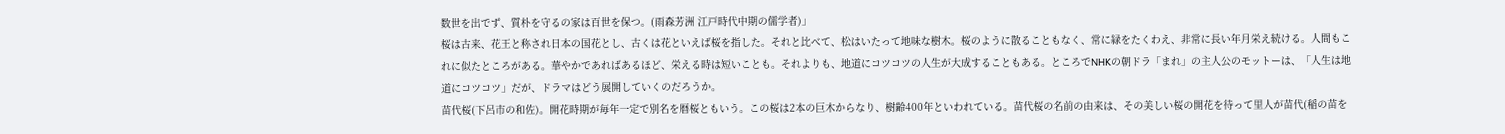数世を出でず、質朴を守るの家は百世を保つ。(雨森芳洲 江戸時代中期の儒学者)」
桜は古来、花王と称され日本の国花とし、古くは花といえば桜を指した。それと比べて、松はいたって地味な樹木。桜のように散ることもなく、常に緑をたくわえ、非常に長い年月栄え続ける。人間もこれに似たところがある。華やかであればあるほど、栄える時は短いことも。それよりも、地道にコツコツの人生が大成することもある。ところでNHKの朝ドラ「まれ」の主人公のモットーは、「人生は地道にコツコツ」だが、ドラマはどう展開していくのだろうか。
苗代桜(下呂市の和佐)。開花時期が毎年一定で別名を暦桜ともいう。この桜は2本の巨木からなり、樹齢400年といわれている。苗代桜の名前の由来は、その美しい桜の開花を待って里人が苗代(稲の苗を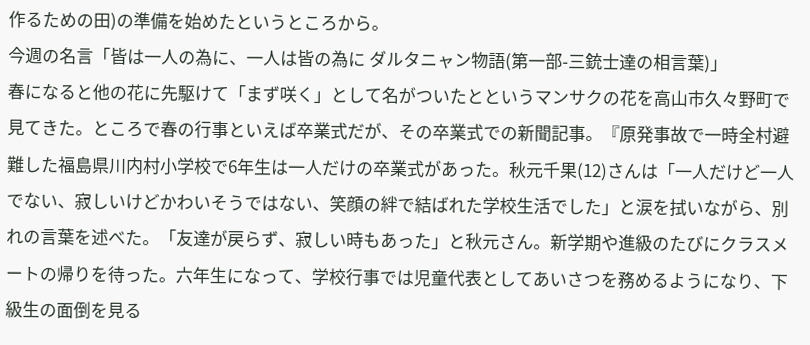作るための田)の準備を始めたというところから。
今週の名言「皆は一人の為に、一人は皆の為に ダルタニャン物語(第一部-三銃士達の相言葉)」
春になると他の花に先駆けて「まず咲く」として名がついたとというマンサクの花を高山市久々野町で見てきた。ところで春の行事といえば卒業式だが、その卒業式での新聞記事。『原発事故で一時全村避難した福島県川内村小学校で6年生は一人だけの卒業式があった。秋元千果(12)さんは「一人だけど一人でない、寂しいけどかわいそうではない、笑顔の絆で結ばれた学校生活でした」と涙を拭いながら、別れの言葉を述べた。「友達が戻らず、寂しい時もあった」と秋元さん。新学期や進級のたびにクラスメートの帰りを待った。六年生になって、学校行事では児童代表としてあいさつを務めるようになり、下級生の面倒を見る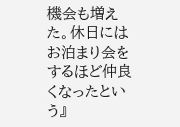機会も増えた。休日にはお泊まり会をするほど仲良くなったという』